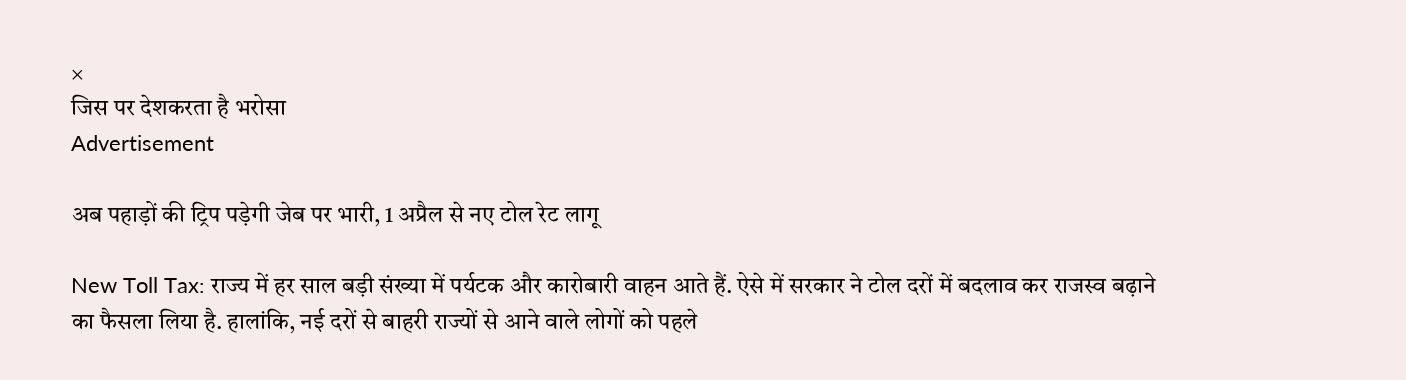×
जिस पर देशकरता है भरोसा
Advertisement

अब पहाड़ों की ट्रिप पड़ेगी जेब पर भारी, 1 अप्रैल से नए टोल रेट लागू

New Toll Tax: राज्य में हर साल बड़ी संख्या में पर्यटक और कारोबारी वाहन आते हैं. ऐसे में सरकार ने टोल दरों में बदलाव कर राजस्व बढ़ाने का फैसला लिया है. हालांकि, नई दरों से बाहरी राज्यों से आने वाले लोगों को पहले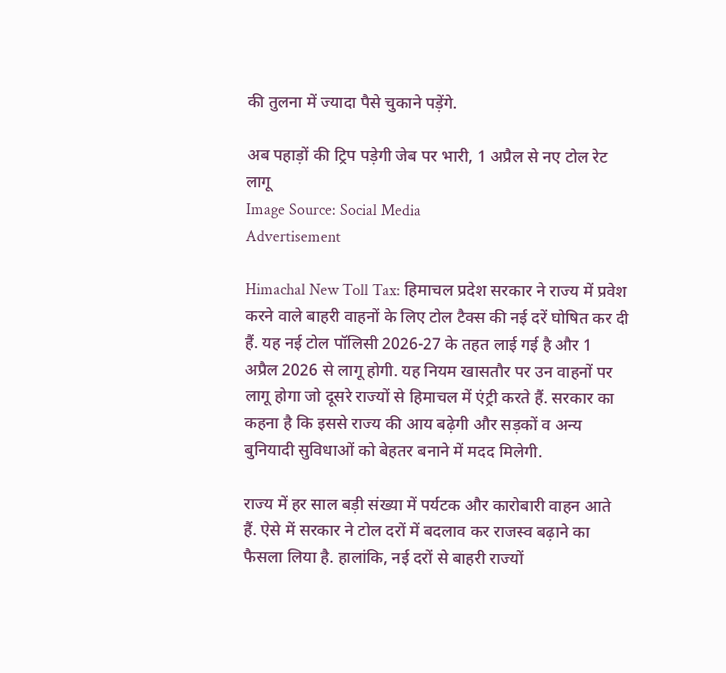की तुलना में ज्यादा पैसे चुकाने पड़ेंगे.

अब पहाड़ों की ट्रिप पड़ेगी जेब पर भारी, 1 अप्रैल से नए टोल रेट लागू
Image Source: Social Media
Advertisement

Himachal New Toll Tax: हिमाचल प्रदेश सरकार ने राज्य में प्रवेश करने वाले बाहरी वाहनों के लिए टोल टैक्स की नई दरें घोषित कर दी हैं. यह नई टोल पॉलिसी 2026-27 के तहत लाई गई है और 1 अप्रैल 2026 से लागू होगी. यह नियम खासतौर पर उन वाहनों पर लागू होगा जो दूसरे राज्यों से हिमाचल में एंट्री करते हैं. सरकार का कहना है कि इससे राज्य की आय बढ़ेगी और सड़कों व अन्य बुनियादी सुविधाओं को बेहतर बनाने में मदद मिलेगी.

राज्य में हर साल बड़ी संख्या में पर्यटक और कारोबारी वाहन आते हैं. ऐसे में सरकार ने टोल दरों में बदलाव कर राजस्व बढ़ाने का फैसला लिया है. हालांकि, नई दरों से बाहरी राज्यों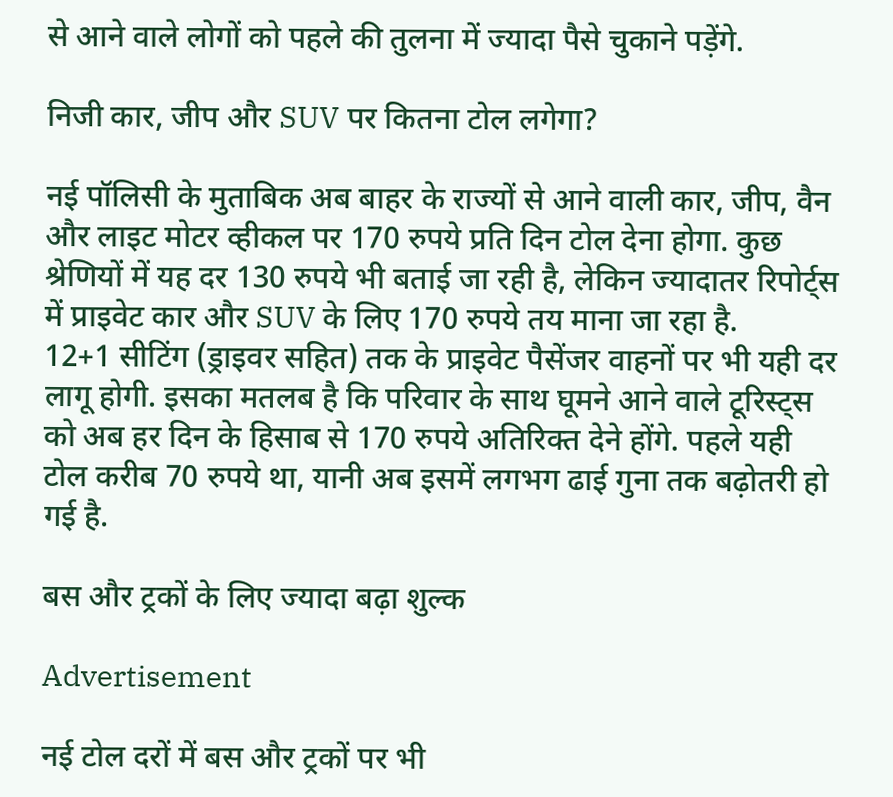से आने वाले लोगों को पहले की तुलना में ज्यादा पैसे चुकाने पड़ेंगे.

निजी कार, जीप और SUV पर कितना टोल लगेगा?

नई पॉलिसी के मुताबिक अब बाहर के राज्यों से आने वाली कार, जीप, वैन और लाइट मोटर व्हीकल पर 170 रुपये प्रति दिन टोल देना होगा. कुछ श्रेणियों में यह दर 130 रुपये भी बताई जा रही है, लेकिन ज्यादातर रिपोर्ट्स में प्राइवेट कार और SUV के लिए 170 रुपये तय माना जा रहा है.
12+1 सीटिंग (ड्राइवर सहित) तक के प्राइवेट पैसेंजर वाहनों पर भी यही दर लागू होगी. इसका मतलब है कि परिवार के साथ घूमने आने वाले टूरिस्ट्स को अब हर दिन के हिसाब से 170 रुपये अतिरिक्त देने होंगे. पहले यही टोल करीब 70 रुपये था, यानी अब इसमें लगभग ढाई गुना तक बढ़ोतरी हो गई है.

बस और ट्रकों के लिए ज्यादा बढ़ा शुल्क

Advertisement

नई टोल दरों में बस और ट्रकों पर भी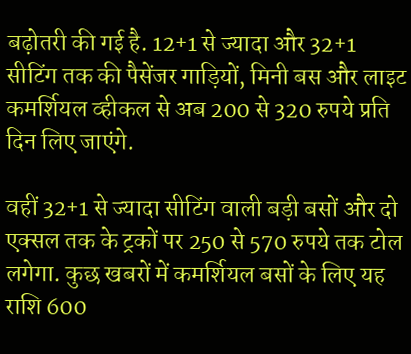बढ़ोतरी की गई है. 12+1 से ज्यादा और 32+1 सीटिंग तक की पैसेंजर गाड़ियों, मिनी बस और लाइट कमर्शियल व्हीकल से अब 200 से 320 रुपये प्रति दिन लिए जाएंगे.

वहीं 32+1 से ज्यादा सीटिंग वाली बड़ी बसों और दो एक्सल तक के ट्रकों पर 250 से 570 रुपये तक टोल लगेगा. कुछ खबरों में कमर्शियल बसों के लिए यह राशि 600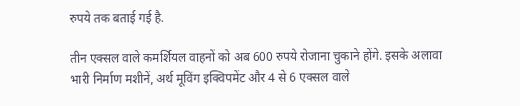रुपये तक बताई गई है.

तीन एक्सल वाले कमर्शियल वाहनों को अब 600 रुपये रोजाना चुकाने होंगे. इसके अलावा भारी निर्माण मशीनें, अर्थ मूविंग इक्विपमेंट और 4 से 6 एक्सल वाले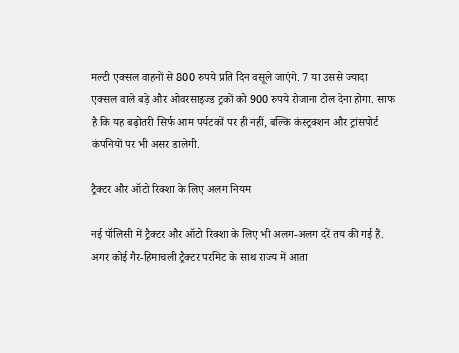मल्टी एक्सल वाहनों से 800 रुपये प्रति दिन वसूले जाएंगे. 7 या उससे ज्यादा एक्सल वाले बड़े और ओवरसाइज्ड ट्रकों को 900 रुपये रोजाना टोल देना होगा. साफ है कि यह बढ़ोतरी सिर्फ आम पर्यटकों पर ही नहीं, बल्कि कंस्ट्रक्शन और ट्रांसपोर्ट कंपनियों पर भी असर डालेगी.

ट्रैक्टर और ऑटो रिक्शा के लिए अलग नियम

नई पॉलिसी में ट्रैक्टर और ऑटो रिक्शा के लिए भी अलग-अलग दरें तय की गई हैं. अगर कोई गैर-हिमाचली ट्रैक्टर परमिट के साथ राज्य में आता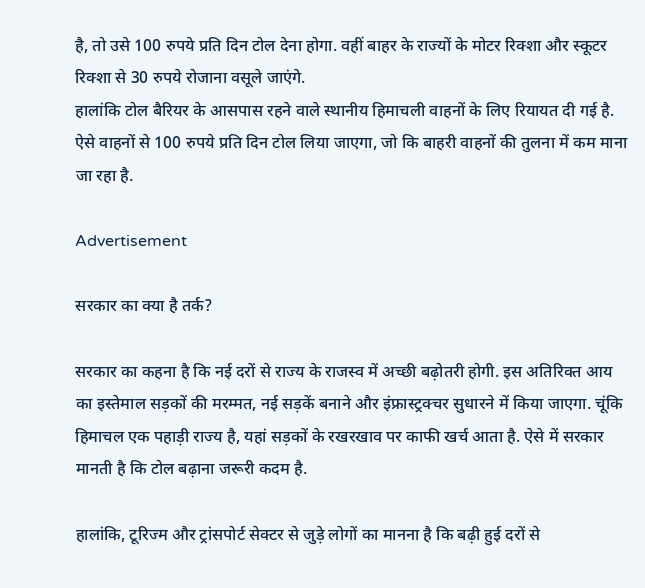है, तो उसे 100 रुपये प्रति दिन टोल देना होगा. वहीं बाहर के राज्यों के मोटर रिक्शा और स्कूटर रिक्शा से 30 रुपये रोजाना वसूले जाएंगे.
हालांकि टोल बैरियर के आसपास रहने वाले स्थानीय हिमाचली वाहनों के लिए रियायत दी गई है. ऐसे वाहनों से 100 रुपये प्रति दिन टोल लिया जाएगा, जो कि बाहरी वाहनों की तुलना में कम माना जा रहा है.

Advertisement

सरकार का क्या है तर्क?

सरकार का कहना है कि नई दरों से राज्य के राजस्व में अच्छी बढ़ोतरी होगी. इस अतिरिक्त आय का इस्तेमाल सड़कों की मरम्मत, नई सड़कें बनाने और इंफ्रास्ट्रक्चर सुधारने में किया जाएगा. चूंकि हिमाचल एक पहाड़ी राज्य है, यहां सड़कों के रखरखाव पर काफी खर्च आता है. ऐसे में सरकार मानती है कि टोल बढ़ाना जरूरी कदम है.

हालांकि, टूरिज्म और ट्रांसपोर्ट सेक्टर से जुड़े लोगों का मानना है कि बढ़ी हुई दरों से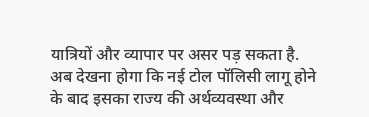यात्रियों और व्यापार पर असर पड़ सकता है. अब देखना होगा कि नई टोल पॉलिसी लागू होने के बाद इसका राज्य की अर्थव्यवस्था और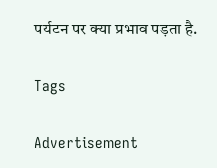पर्यटन पर क्या प्रभाव पड़ता है.

Tags

Advertisement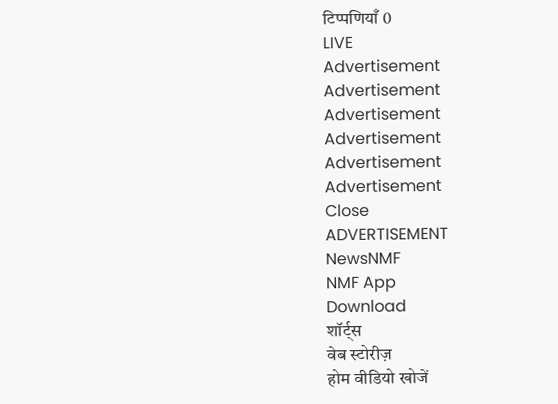टिप्पणियाँ 0
LIVE
Advertisement
Advertisement
Advertisement
Advertisement
Advertisement
Advertisement
Close
ADVERTISEMENT
NewsNMF
NMF App
Download
शॉर्ट्स
वेब स्टोरीज़
होम वीडियो खोजें